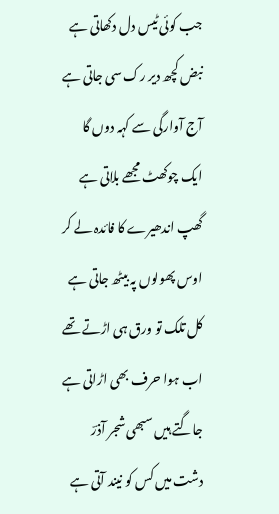جب کوئی ٹیس دل دکھاتی ہے
نبض کچھ دیر رک سی جاتی ہے
آج آوارگی سے کہہ دوں گا
ایک چوکھٹ مجھے بلاتی ہے
گھپ اندھیرے کا فائدہ لے کر
اوس پھولوں پہ بیٹھ جاتی ہے
کل تلک تو ورق ہی اڑتے تھے
اب ہوا حرف بھی اڑاتی ہے
جاگتے ہیں سبھی شجر آذرؔ
دشت میں کس کو نیند آتی ہے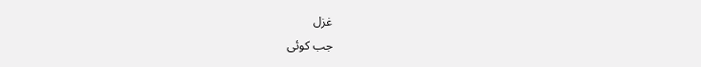غزل
جب کوئی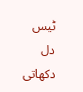ٹیس دل دکھاتی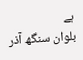ہے
بلوان سنگھ آذر